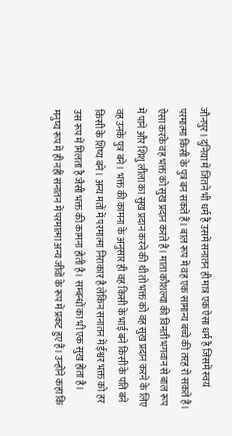जौनपुर। दुनिया में जितने भी धर्म हैं उसमें सनातन ही मात्र एक ऐसा धर्म है जिसमें स्वयं परमात्मा किसी के पुत्र बन सकते हैं। बाल रूप में वह एक सामान्य बच्चे की तरह रो सकते हैं। ऐसा करके वह भक्त को सुख प्रदान करते हैं। माता कौशल्या की विनती भगवान से बाल रूप में पाने और शिशु लीला का सुख प्रदान करने की थी तो भक्त को वह सुख प्रदान करने के लिए वह उनके पुत्र बने। भक्त की कामना के अनुसार ही वह किसी के भाई बने किसी के पति बने किसी के शिष्य बने। अन्य मतों में परमात्मा निराकार है लेकिन सनातन में ईश्वर भक्त को हर उस रूप में मिलता है जैसी भक्त की कामना होती है। सम्बन्धों का भी एक सुख होता है। मनुष्य रूप में ही नहीं सनातन में परमात्मा अन्य जीवों के रूप में प्रकट हुए हैं। उन्होंने कहा कि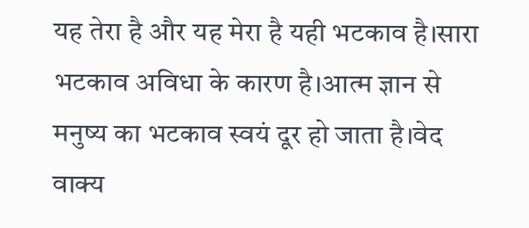यह तेरा है और यह मेरा है यही भटकाव है।सारा भटकाव अविधा के कारण है।आत्म ज्ञान से मनुष्य का भटकाव स्वयं दूर हो जाता है।वेद वाक्य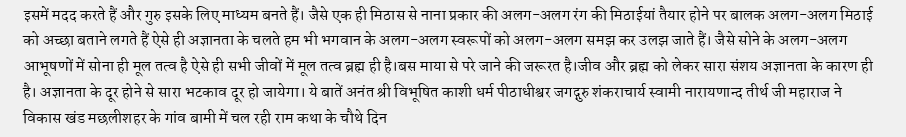इसमें मदद करते हैं और गुरु इसके लिए माध्यम बनते हैं। जैसे एक ही मिठास से नाना प्रकार की अलग-अलग रंग की मिठाईयां तैयार होने पर बालक अलग-अलग मिठाई को अच्छा बताने लगते हैं ऐसे ही अज्ञानता के चलते हम भी भगवान के अलग-अलग स्वरूपों को अलग-अलग समझ कर उलझ जाते हैं। जैसे सोने के अलग-अलग आभूषणों में सोना ही मूल तत्व है ऐसे ही सभी जीवों में मूल तत्व ब्रह्म ही है।बस माया से परे जाने की जरूरत है।जीव और ब्रह्म को लेकर सारा संशय अज्ञानता के कारण ही है। अज्ञानता के दूर होने से सारा भटकाव दूर हो जायेगा। ये बातें अनंत श्री विभूषित काशी धर्म पीठाधीश्वर जगद्गुरु शंकराचार्य स्वामी नारायणान्द तीर्थ जी महाराज ने विकास खंड मछलीशहर के गांव बामी में चल रही राम कथा के चौथे दिन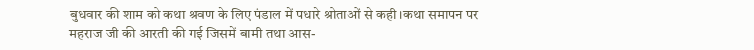बुधवार की शाम को कथा श्रवण के लिए पंडाल में पधारे श्रोताओं से कही।कथा समापन पर महराज जी की आरती की गई जिसमें बामी तथा आस-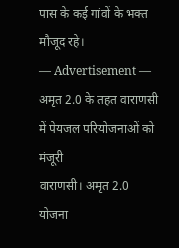पास के कई गांवों के भक्त मौजूद रहे।
― Advertisement ―
अमृत 2.0 के तहत वाराणसी में पेयजल परियोजनाओं को मंजूरी
वाराणसी। अमृत 2.0 योजना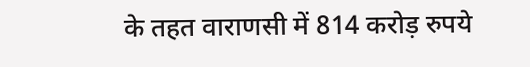के तहत वाराणसी में 814 करोड़ रुपये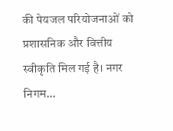की पेयजल परियोजनाओं को प्रशासनिक और वित्तीय स्वीकृति मिल गई है। नगर निगम...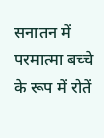सनातन में परमात्मा बच्चे के रूप में रोतें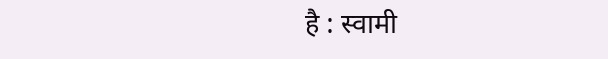है : स्वामी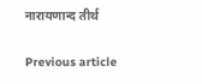नारायणान्द तीर्थ

Previous article